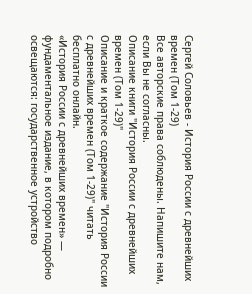Сергей Соловьев - История России с древнейших времен (Том 1-29)
Все авторские права соблюдены. Напишите нам, если Вы не согласны.
Описание книги "История России с древнейших времен (Том 1-29)"
Описание и краткое содержание "История России с древнейших времен (Том 1-29)" читать бесплатно онлайн.
«История России с древнейших времен» — фундаментальное издание, в котором подробно освещаются: государственное устройство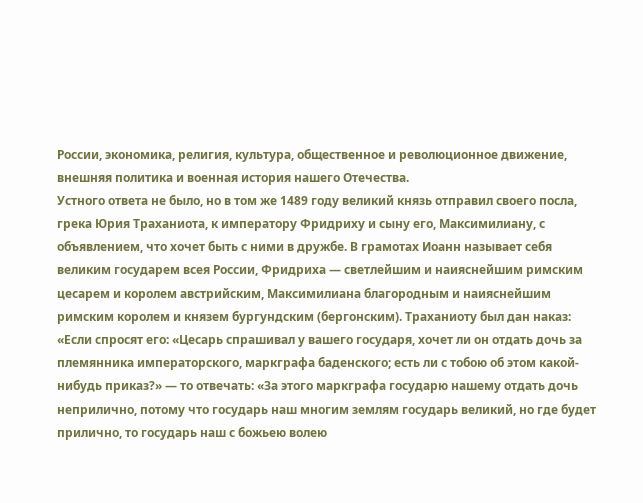России, экономика, религия, культура, общественное и революционное движение, внешняя политика и военная история нашего Отечества.
Устного ответа не было, но в том же 1489 году великий князь отправил своего посла, грека Юрия Траханиота, к императору Фридриху и сыну его, Максимилиану, с объявлением, что хочет быть с ними в дружбе. В грамотах Иоанн называет себя великим государем всея России, Фридриха — светлейшим и наияснейшим римским цесарем и королем австрийским, Максимилиана благородным и наияснейшим римским королем и князем бургундским (бергонским). Траханиоту был дан наказ: «Если спросят его: «Цесарь спрашивал у вашего государя, хочет ли он отдать дочь за племянника императорского, маркграфа баденского; есть ли с тобою об этом какой-нибудь приказ?» — то отвечать: «За этого маркграфа государю нашему отдать дочь неприлично, потому что государь наш многим землям государь великий, но где будет прилично, то государь наш с божьею волею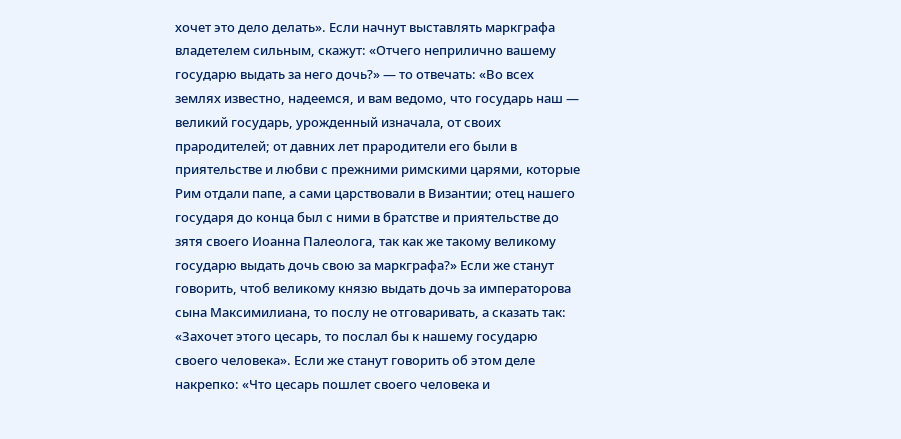хочет это дело делать». Если начнут выставлять маркграфа владетелем сильным, скажут: «Отчего неприлично вашему государю выдать за него дочь?» — то отвечать: «Во всех землях известно, надеемся, и вам ведомо, что государь наш — великий государь, урожденный изначала, от своих прародителей; от давних лет прародители его были в приятельстве и любви с прежними римскими царями, которые Рим отдали папе, а сами царствовали в Византии; отец нашего государя до конца был с ними в братстве и приятельстве до зятя своего Иоанна Палеолога, так как же такому великому государю выдать дочь свою за маркграфа?» Если же станут говорить, чтоб великому князю выдать дочь за императорова сына Максимилиана, то послу не отговаривать, а сказать так: «Захочет этого цесарь, то послал бы к нашему государю своего человека». Если же станут говорить об этом деле накрепко: «Что цесарь пошлет своего человека и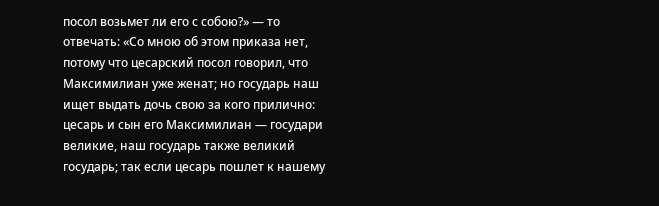посол возьмет ли его с собою?» — то отвечать: «Со мною об этом приказа нет, потому что цесарский посол говорил, что Максимилиан уже женат; но государь наш ищет выдать дочь свою за кого прилично: цесарь и сын его Максимилиан — государи великие, наш государь также великий государь; так если цесарь пошлет к нашему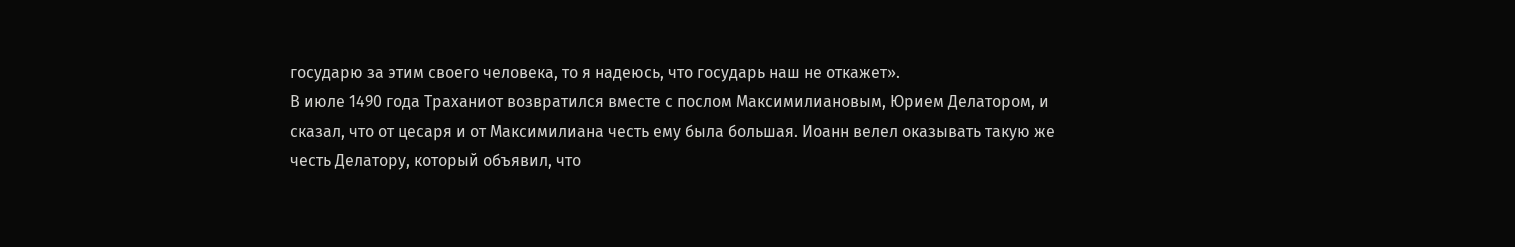государю за этим своего человека, то я надеюсь, что государь наш не откажет».
В июле 1490 года Траханиот возвратился вместе с послом Максимилиановым, Юрием Делатором, и сказал, что от цесаря и от Максимилиана честь ему была большая. Иоанн велел оказывать такую же честь Делатору, который объявил, что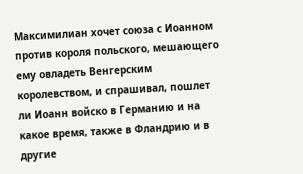Максимилиан хочет союза с Иоанном против короля польского, мешающего ему овладеть Венгерским королевством, и спрашивал, пошлет ли Иоанн войско в Германию и на какое время, также в Фландрию и в другие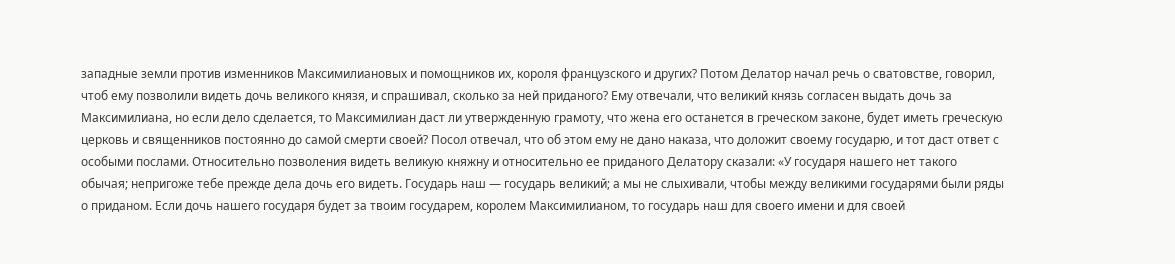западные земли против изменников Максимилиановых и помощников их, короля французского и других? Потом Делатор начал речь о сватовстве, говорил, чтоб ему позволили видеть дочь великого князя, и спрашивал, сколько за ней приданого? Ему отвечали, что великий князь согласен выдать дочь за Максимилиана, но если дело сделается, то Максимилиан даст ли утвержденную грамоту, что жена его останется в греческом законе, будет иметь греческую церковь и священников постоянно до самой смерти своей? Посол отвечал, что об этом ему не дано наказа, что доложит своему государю, и тот даст ответ с особыми послами. Относительно позволения видеть великую княжну и относительно ее приданого Делатору сказали: «У государя нашего нет такого обычая; непригоже тебе прежде дела дочь его видеть. Государь наш — государь великий; а мы не слыхивали, чтобы между великими государями были ряды о приданом. Если дочь нашего государя будет за твоим государем, королем Максимилианом, то государь наш для своего имени и для своей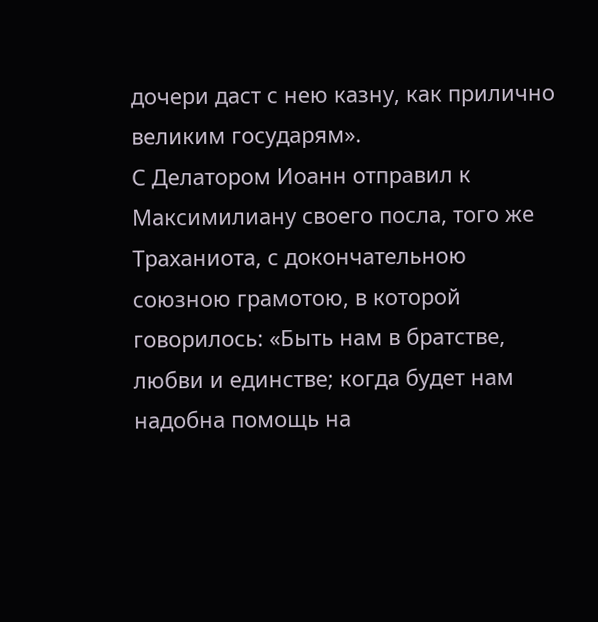дочери даст с нею казну, как прилично великим государям».
С Делатором Иоанн отправил к Максимилиану своего посла, того же Траханиота, с докончательною союзною грамотою, в которой говорилось: «Быть нам в братстве, любви и единстве; когда будет нам надобна помощь на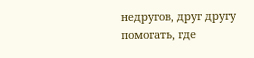недругов, друг другу помогать, где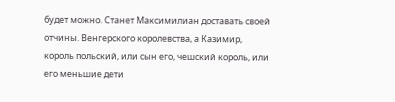будет можно. Станет Максимилиан доставать своей отчины. Венгерского королевства, а Казимир, король польский, или сын его, чешский король, или его меньшие дети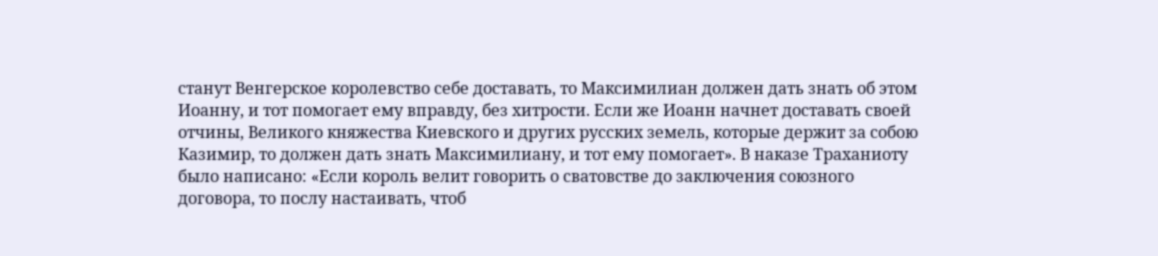станут Венгерское королевство себе доставать, то Максимилиан должен дать знать об этом Иоанну, и тот помогает ему вправду, без хитрости. Если же Иоанн начнет доставать своей отчины, Великого княжества Киевского и других русских земель, которые держит за собою Казимир, то должен дать знать Максимилиану, и тот ему помогает». В наказе Траханиоту было написано: «Если король велит говорить о сватовстве до заключения союзного договора, то послу настаивать, чтоб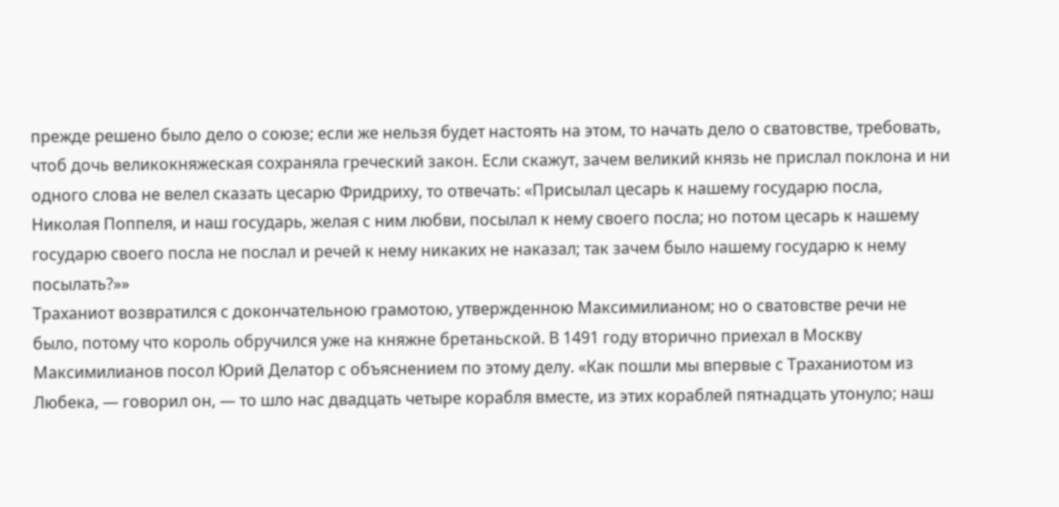прежде решено было дело о союзе; если же нельзя будет настоять на этом, то начать дело о сватовстве, требовать, чтоб дочь великокняжеская сохраняла греческий закон. Если скажут, зачем великий князь не прислал поклона и ни одного слова не велел сказать цесарю Фридриху, то отвечать: «Присылал цесарь к нашему государю посла, Николая Поппеля, и наш государь, желая с ним любви, посылал к нему своего посла; но потом цесарь к нашему государю своего посла не послал и речей к нему никаких не наказал; так зачем было нашему государю к нему посылать?»»
Траханиот возвратился с докончательною грамотою, утвержденною Максимилианом; но о сватовстве речи не было, потому что король обручился уже на княжне бретаньской. В 1491 году вторично приехал в Москву Максимилианов посол Юрий Делатор с объяснением по этому делу. «Как пошли мы впервые с Траханиотом из Любека, — говорил он, — то шло нас двадцать четыре корабля вместе, из этих кораблей пятнадцать утонуло; наш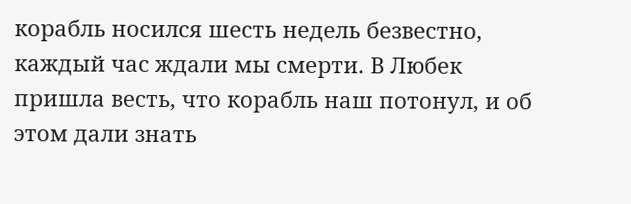корабль носился шесть недель безвестно, каждый час ждали мы смерти. В Любек пришла весть, что корабль наш потонул, и об этом дали знать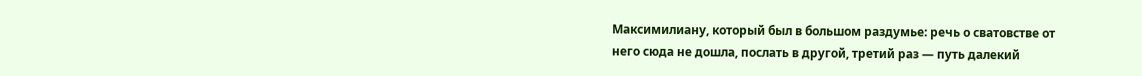Максимилиану, который был в большом раздумье: речь о сватовстве от него сюда не дошла, послать в другой, третий раз — путь далекий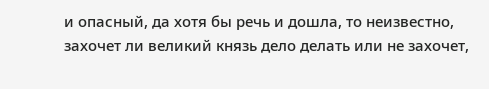и опасный, да хотя бы речь и дошла, то неизвестно, захочет ли великий князь дело делать или не захочет,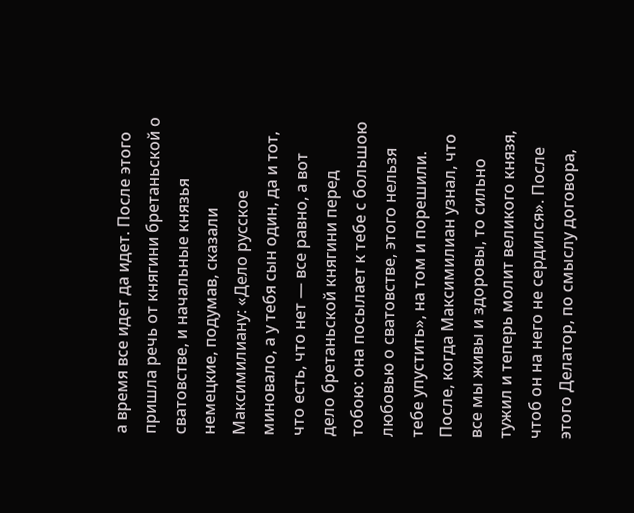а время все идет да идет. После этого пришла речь от княгини бретаньской о сватовстве, и начальные князья немецкие, подумав, сказали Максимилиану: «Дело русское миновало, а у тебя сын один, да и тот, что есть, что нет — все равно, а вот дело бретаньской княгини перед тобою: она посылает к тебе с большою любовью о сватовстве, этого нельзя тебе упустить», на том и порешили. После, когда Максимилиан узнал, что все мы живы и здоровы, то сильно тужил и теперь молит великого князя, чтоб он на него не сердился». После этого Делатор, по смыслу договора,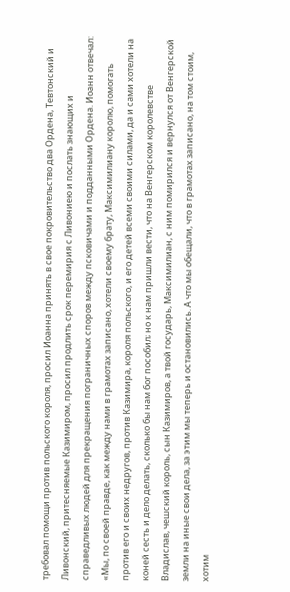требовал помощи против польского короля, просил Иоанна принять в свое покровительство два Ордена, Тевтонский и Ливонский, притесняемые Казимиром, просил продлить срок перемирия с Ливониею и послать знающих и справедливых людей для прекращения пограничных споров между псковичами и подданными Ордена. Иоанн отвечал: «Мы, по своей правде, как между нами в грамотах записано, хотели своему брату, Максимилиану королю, помогать против его и своих недругов, против Казимира, короля польского, и его детей всеми своими силами, да и сами хотели на коней сесть и дело делать, сколько бы нам бог пособил; но к нам пришли вести, что на Венгерском королевстве Владислав, чешский король, сын Казимиров, а твой государь, Максимилиан, с ним помирился и вернулся от Венгерской земли на иные свои дела, за этим мы теперь и остановились. А что мы обещали, что в грамотах записано, на том стоим, хотим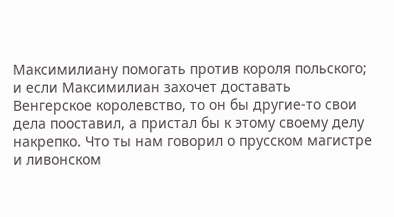Максимилиану помогать против короля польского; и если Максимилиан захочет доставать Венгерское королевство, то он бы другие-то свои дела пооставил, а пристал бы к этому своему делу накрепко. Что ты нам говорил о прусском магистре и ливонском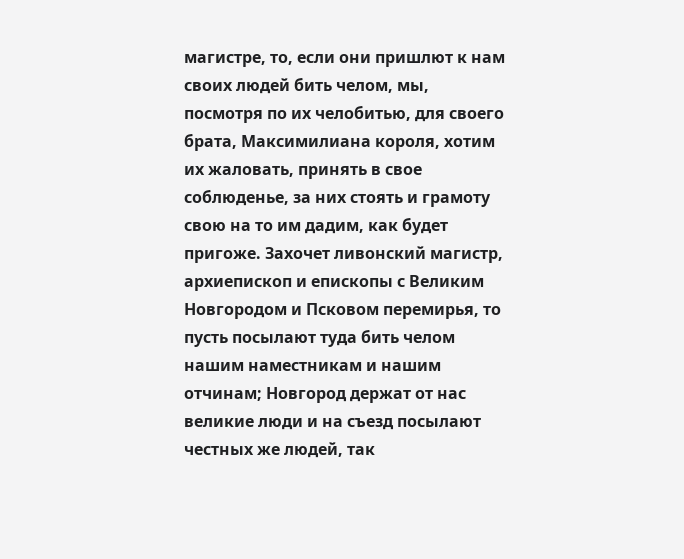магистре, то, если они пришлют к нам своих людей бить челом, мы, посмотря по их челобитью, для своего брата, Максимилиана короля, хотим их жаловать, принять в свое соблюденье, за них стоять и грамоту свою на то им дадим, как будет пригоже. Захочет ливонский магистр, архиепископ и епископы с Великим Новгородом и Псковом перемирья, то пусть посылают туда бить челом нашим наместникам и нашим отчинам; Новгород держат от нас великие люди и на съезд посылают честных же людей, так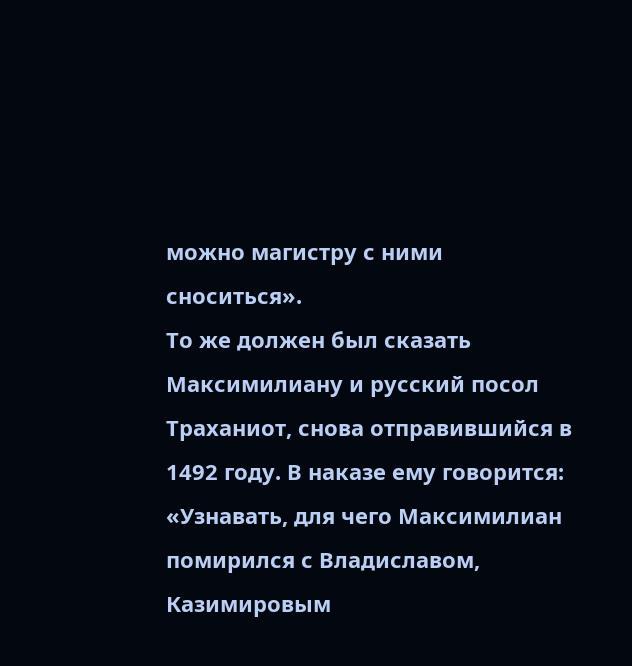можно магистру с ними сноситься».
То же должен был сказать Максимилиану и русский посол Траханиот, снова отправившийся в 1492 году. В наказе ему говорится: «Узнавать, для чего Максимилиан помирился с Владиславом, Казимировым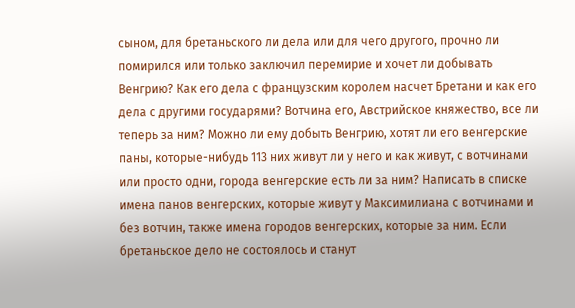сыном, для бретаньского ли дела или для чего другого, прочно ли помирился или только заключил перемирие и хочет ли добывать Венгрию? Как его дела с французским королем насчет Бретани и как его дела с другими государями? Вотчина его, Австрийское княжество, все ли теперь за ним? Можно ли ему добыть Венгрию, хотят ли его венгерские паны, которые-нибудь 113 них живут ли у него и как живут, с вотчинами или просто одни, города венгерские есть ли за ним? Написать в списке имена панов венгерских, которые живут у Максимилиана с вотчинами и без вотчин, также имена городов венгерских, которые за ним. Если бретаньское дело не состоялось и станут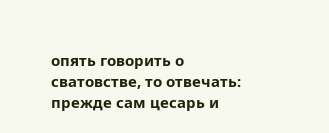опять говорить о сватовстве, то отвечать: прежде сам цесарь и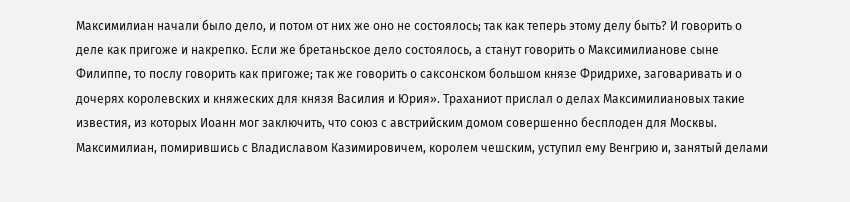Максимилиан начали было дело, и потом от них же оно не состоялось; так как теперь этому делу быть? И говорить о деле как пригоже и накрепко. Если же бретаньское дело состоялось, а станут говорить о Максимилианове сыне Филиппе, то послу говорить как пригоже; так же говорить о саксонском большом князе Фридрихе, заговаривать и о дочерях королевских и княжеских для князя Василия и Юрия». Траханиот прислал о делах Максимилиановых такие известия, из которых Иоанн мог заключить, что союз с австрийским домом совершенно бесплоден для Москвы. Максимилиан, помирившись с Владиславом Казимировичем, королем чешским, уступил ему Венгрию и, занятый делами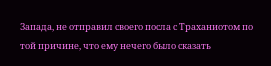Запада, не отправил своего посла с Траханиотом по той причине, что ему нечего было сказать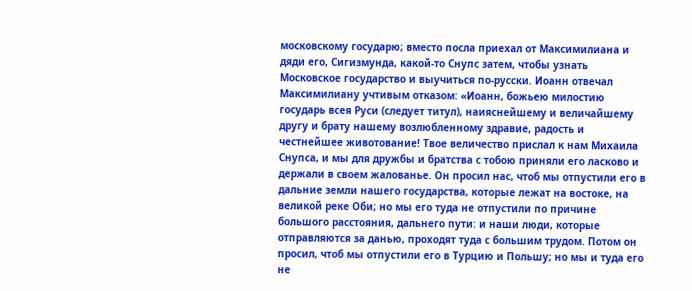московскому государю; вместо посла приехал от Максимилиана и дяди его, Сигизмунда, какой-то Снупс затем, чтобы узнать Московское государство и выучиться по-русски. Иоанн отвечал Максимилиану учтивым отказом: «Иоанн, божьею милостию государь всея Руси (следует титул), наияснейшему и величайшему другу и брату нашему возлюбленному здравие, радость и честнейшее животование! Твое величество прислал к нам Михаила Снупса, и мы для дружбы и братства с тобою приняли его ласково и держали в своем жалованье. Он просил нас, чтоб мы отпустили его в дальние земли нашего государства, которые лежат на востоке, на великой реке Оби; но мы его туда не отпустили по причине большого расстояния, дальнего пути: и наши люди, которые отправляются за данью, проходят туда с большим трудом. Потом он просил, чтоб мы отпустили его в Турцию и Польшу; но мы и туда его не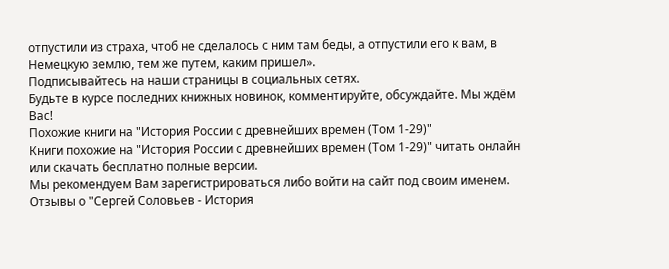отпустили из страха, чтоб не сделалось с ним там беды, а отпустили его к вам, в Немецкую землю, тем же путем, каким пришел».
Подписывайтесь на наши страницы в социальных сетях.
Будьте в курсе последних книжных новинок, комментируйте, обсуждайте. Мы ждём Вас!
Похожие книги на "История России с древнейших времен (Том 1-29)"
Книги похожие на "История России с древнейших времен (Том 1-29)" читать онлайн или скачать бесплатно полные версии.
Мы рекомендуем Вам зарегистрироваться либо войти на сайт под своим именем.
Отзывы о "Сергей Соловьев - История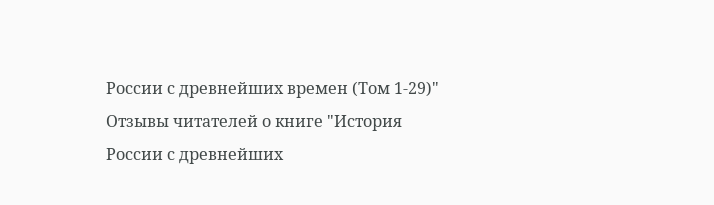России с древнейших времен (Том 1-29)"
Отзывы читателей о книге "История России с древнейших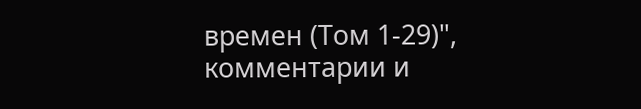времен (Том 1-29)", комментарии и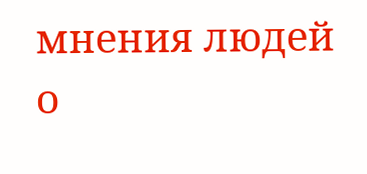мнения людей о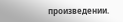произведении.